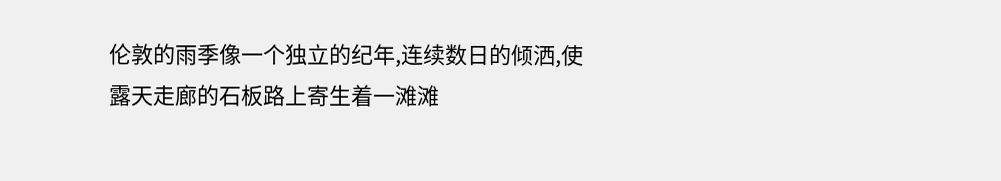伦敦的雨季像一个独立的纪年,连续数日的倾洒,使露天走廊的石板路上寄生着一滩滩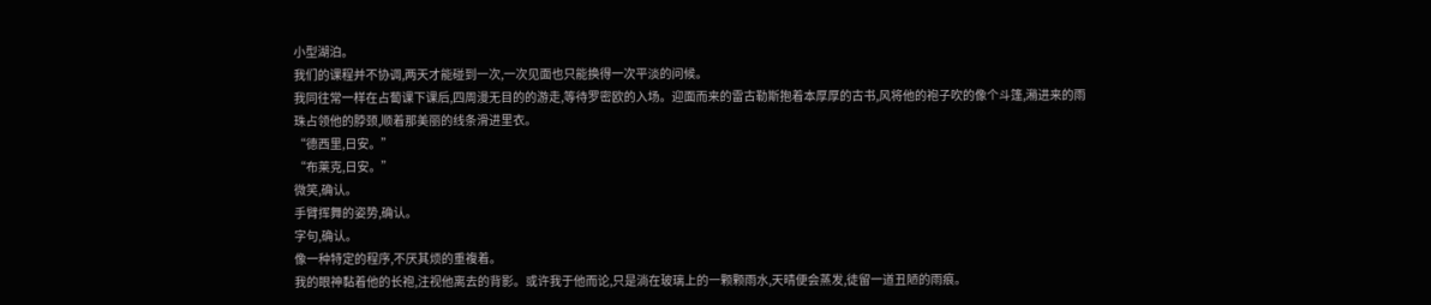小型湖泊。
我们的课程并不协调,两天才能碰到一次,一次见面也只能换得一次平淡的问候。
我同往常一样在占蔔课下课后,四周漫无目的的游走,等待罗密欧的入场。迎面而来的雷古勒斯抱着本厚厚的古书,风将他的袍子吹的像个斗篷,潲进来的雨珠占领他的脖颈,顺着那美丽的线条滑进里衣。
“德西里,日安。”
“布莱克,日安。”
微笑,确认。
手臂挥舞的姿势,确认。
字句,确认。
像一种特定的程序,不厌其烦的重複着。
我的眼神黏着他的长袍,注视他离去的背影。或许我于他而论,只是淌在玻璃上的一颗颗雨水,天晴便会蒸发,徒留一道丑陋的雨痕。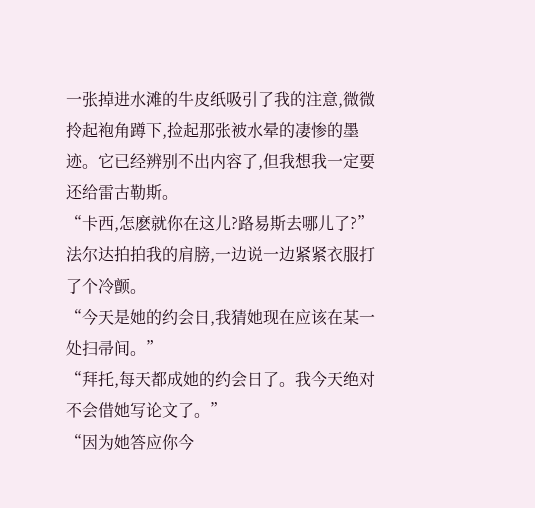一张掉进水滩的牛皮纸吸引了我的注意,微微拎起袍角蹲下,捡起那张被水晕的凄惨的墨迹。它已经辨别不出内容了,但我想我一定要还给雷古勒斯。
“卡西,怎麽就你在这儿?路易斯去哪儿了?”
法尔达拍拍我的肩膀,一边说一边紧紧衣服打了个冷颤。
“今天是她的约会日,我猜她现在应该在某一处扫帚间。”
“拜托,每天都成她的约会日了。我今天绝对不会借她写论文了。”
“因为她答应你今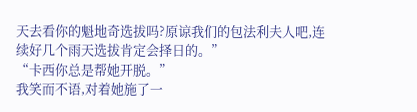天去看你的魁地奇选拔吗?原谅我们的包法利夫人吧,连续好几个雨天选拔肯定会择日的。”
“卡西你总是帮她开脱。”
我笑而不语,对着她施了一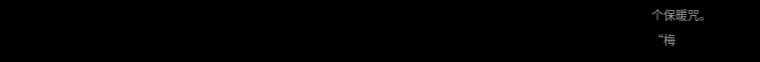个保暖咒。
“梅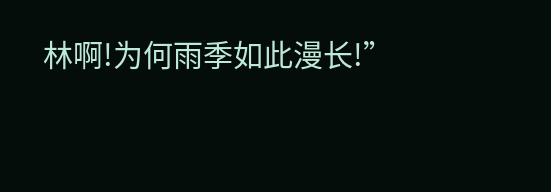林啊!为何雨季如此漫长!”